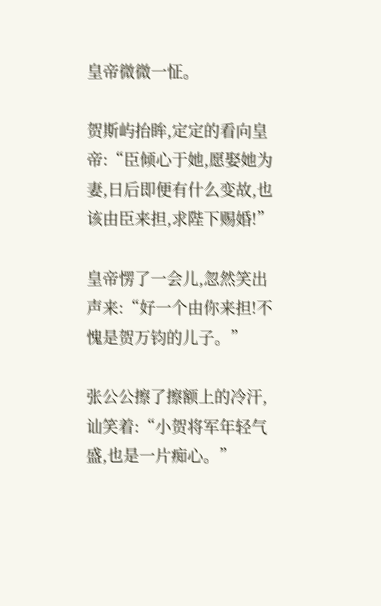皇帝微微一怔。

贺斯屿抬眸,定定的看向皇帝:“臣倾心于她,愿娶她为妻,日后即便有什么变故,也该由臣来担,求陛下赐婚!”

皇帝愣了一会儿,忽然笑出声来:“好一个由你来担!不愧是贺万钧的儿子。”

张公公擦了擦额上的冷汗,讪笑着:“小贺将军年轻气盛,也是一片痴心。”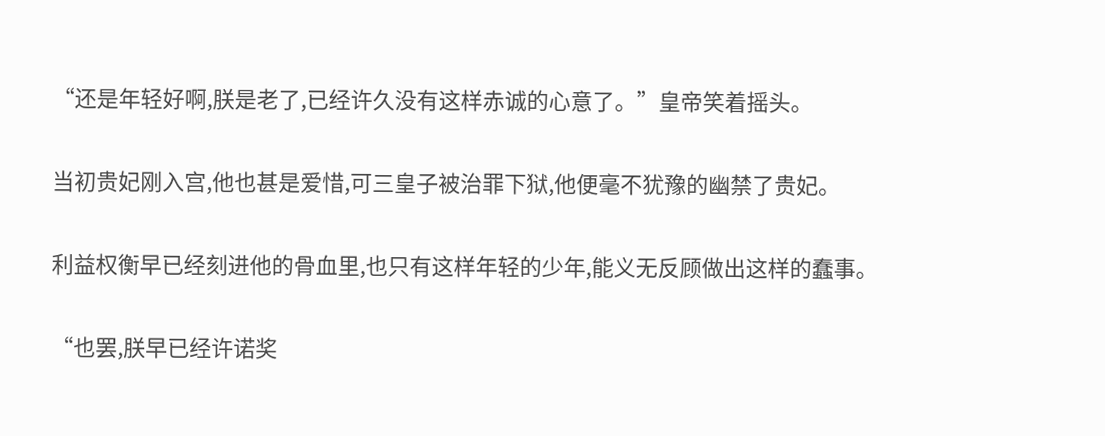“还是年轻好啊,朕是老了,已经许久没有这样赤诚的心意了。”皇帝笑着摇头。

当初贵妃刚入宫,他也甚是爱惜,可三皇子被治罪下狱,他便毫不犹豫的幽禁了贵妃。

利益权衡早已经刻进他的骨血里,也只有这样年轻的少年,能义无反顾做出这样的蠢事。

“也罢,朕早已经许诺奖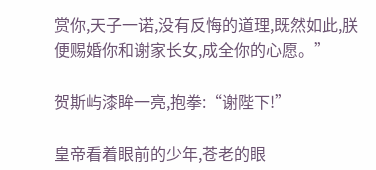赏你,天子一诺,没有反悔的道理,既然如此,朕便赐婚你和谢家长女,成全你的心愿。”

贺斯屿漆眸一亮,抱拳:“谢陛下!”

皇帝看着眼前的少年,苍老的眼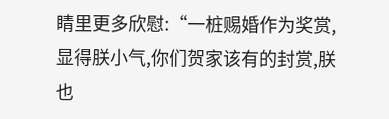睛里更多欣慰:“一桩赐婚作为奖赏,显得朕小气,你们贺家该有的封赏,朕也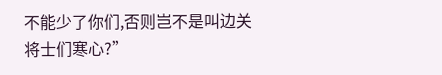不能少了你们,否则岂不是叫边关将士们寒心?”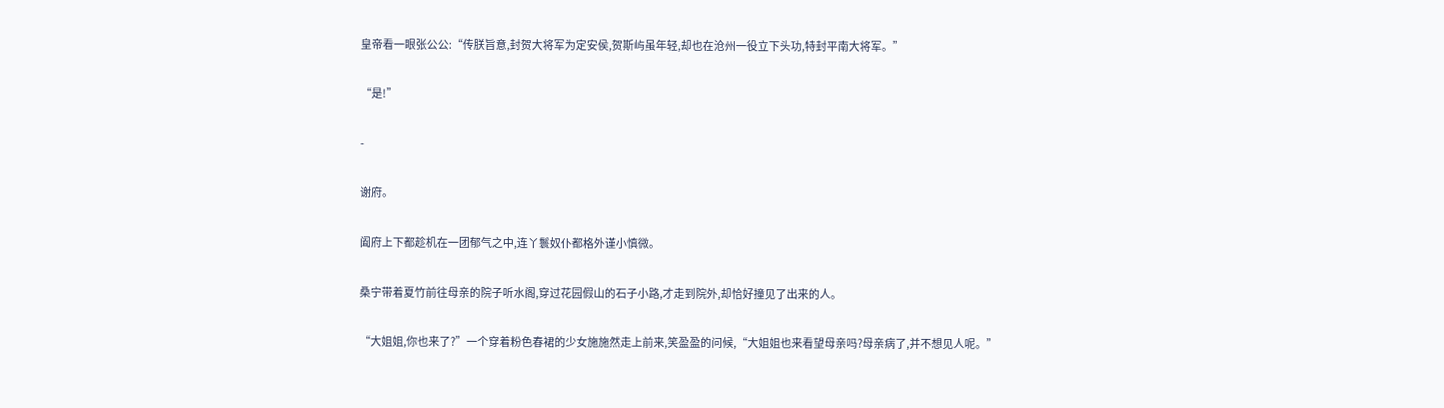皇帝看一眼张公公:“传朕旨意,封贺大将军为定安侯,贺斯屿虽年轻,却也在沧州一役立下头功,特封平南大将军。”

“是!”

-

谢府。

阖府上下都趁机在一团郁气之中,连丫鬟奴仆都格外谨小慎微。

桑宁带着夏竹前往母亲的院子听水阁,穿过花园假山的石子小路,才走到院外,却恰好撞见了出来的人。

“大姐姐,你也来了?”一个穿着粉色春裙的少女施施然走上前来,笑盈盈的问候,“大姐姐也来看望母亲吗?母亲病了,并不想见人呢。”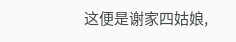这便是谢家四姑娘,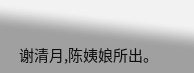谢清月,陈姨娘所出。